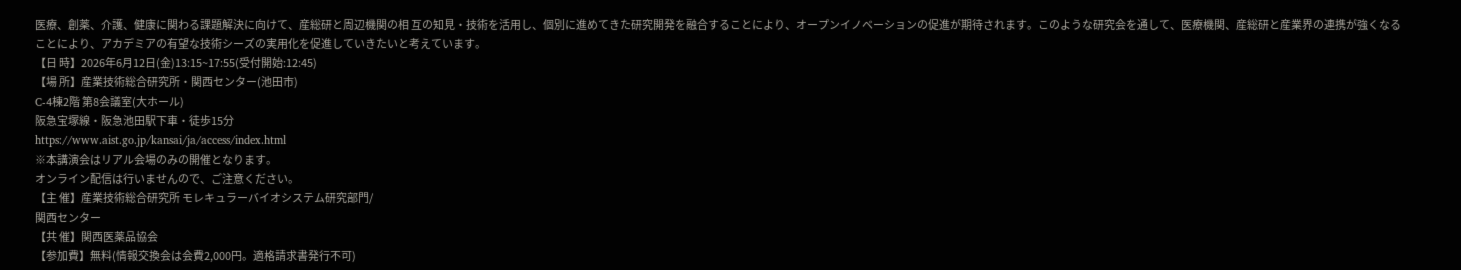医療、創薬、介護、健康に関わる課題解決に向けて、産総研と周辺機関の相 互の知見・技術を活用し、個別に進めてきた研究開発を融合することにより、オープンイノベーションの促進が期待されます。このような研究会を通して、医療機関、産総研と産業界の連携が強くなることにより、アカデミアの有望な技術シーズの実用化を促進していきたいと考えています。
【日 時】2026年6月12日(金)13:15~17:55(受付開始:12:45)
【場 所】産業技術総合研究所・関西センター(池田市)
C-4棟2階 第8会議室(大ホール)
阪急宝塚線・阪急池田駅下車・徒歩15分
https://www.aist.go.jp/kansai/ja/access/index.html
※本講演会はリアル会場のみの開催となります。
オンライン配信は行いませんので、ご注意ください。
【主 催】産業技術総合研究所 モレキュラーバイオシステム研究部門/
関西センター
【共 催】関西医薬品協会
【参加費】無料(情報交換会は会費2,000円。適格請求書発行不可)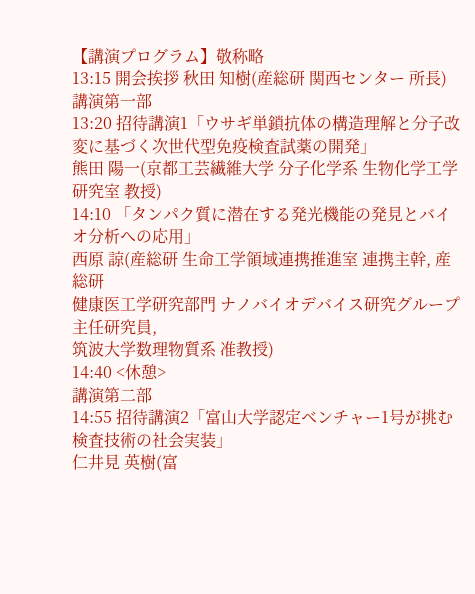【講演プログラム】敬称略
13:15 開会挨拶 秋田 知樹(産総研 関西センター 所長)
講演第一部
13:20 招待講演1「ウサギ単鎖抗体の構造理解と分子改変に基づく次世代型免疫検査試薬の開発」
熊田 陽一(京都工芸繊維大学 分子化学系 生物化学工学研究室 教授)
14:10 「タンパク質に潜在する発光機能の発見とバイオ分析への応用」
西原 諒(産総研 生命工学領域連携推進室 連携主幹, 産総研
健康医工学研究部門 ナノバイオデバイス研究グループ 主任研究員,
筑波大学数理物質系 准教授)
14:40 <休憩>
講演第二部
14:55 招待講演2「富山大学認定ベンチャー1号が挑む検査技術の社会実装」
仁井見 英樹(富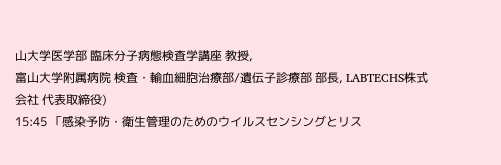山大学医学部 臨床分子病態検査学講座 教授,
富山大学附属病院 検査・輸血細胞治療部/遺伝子診療部 部長, LABTECHS株式会社 代表取締役)
15:45 「感染予防・衛生管理のためのウイルスセンシングとリス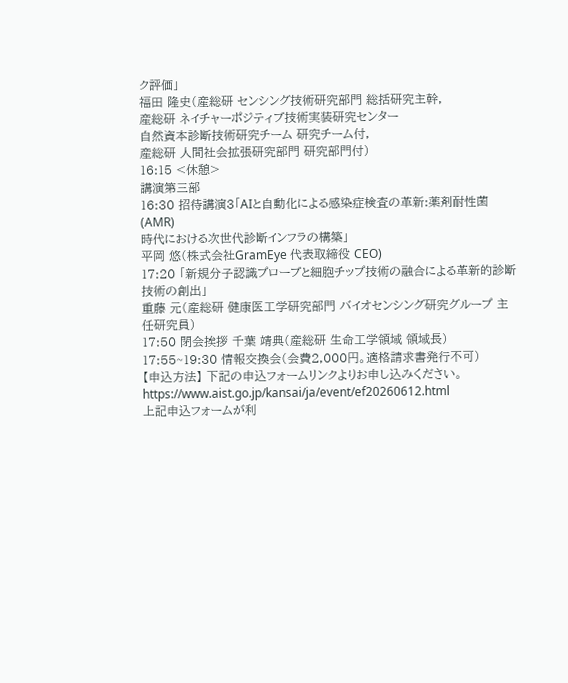ク評価」
福田 隆史(産総研 センシング技術研究部門 総括研究主幹,
産総研 ネイチャーポジティブ技術実装研究センター
自然資本診断技術研究チーム 研究チーム付,
産総研 人間社会拡張研究部門 研究部門付)
16:15 <休憩>
講演第三部
16:30 招待講演3「AIと自動化による感染症検査の革新:薬剤耐性菌(AMR)
時代における次世代診断インフラの構築」
平岡 悠(株式会社GramEye 代表取締役 CEO)
17:20 「新規分子認識プローブと細胞チップ技術の融合による革新的診断技術の創出」
重藤 元(産総研 健康医工学研究部門 バイオセンシング研究グループ 主任研究員)
17:50 閉会挨拶 千葉 靖典(産総研 生命工学領域 領域長)
17:55~19:30 情報交換会(会費2,000円。適格請求書発行不可)
【申込方法】 下記の申込フォームリンクよりお申し込みください。
https://www.aist.go.jp/kansai/ja/event/ef20260612.html
上記申込フォームが利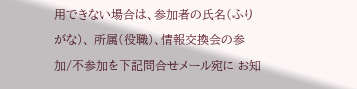用できない場合は、参加者の氏名(ふりがな)、 所属(役職)、情報交換会の参加/不参加を下記問合せメール宛に お知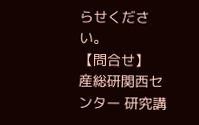らせください。
【問合せ】
産総研関西センター 研究講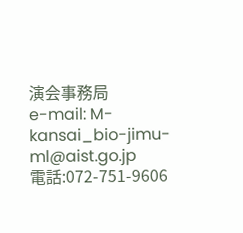演会事務局
e-mail: M-kansai_bio-jimu-ml@aist.go.jp
電話:072-751-9606